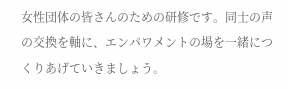女性団体の皆さんのための研修です。同士の声の交換を軸に、エンパワメントの場を一緒につくりあげていきましょう。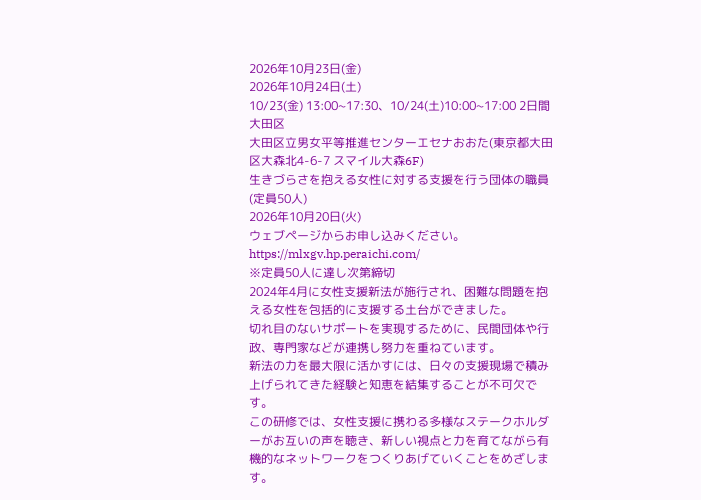2026年10月23日(金)
2026年10月24日(土)
10/23(金) 13:00~17:30、10/24(土)10:00~17:00 2日間
大田区
大田区立男女平等推進センターエセナおおた(東京都大田区大森北4-6-7 スマイル大森6F)
生きづらさを抱える女性に対する支援を行う団体の職員 (定員50人)
2026年10月20日(火)
ウェブページからお申し込みください。https://mlxgv.hp.peraichi.com/
※定員50人に達し次第締切
2024年4月に女性支援新法が施行され、困難な問題を抱える女性を包括的に支援する土台ができました。
切れ目のないサポートを実現するために、民間団体や行政、専門家などが連携し努力を重ねています。
新法の力を最大限に活かすには、日々の支援現場で積み上げられてきた経験と知恵を結集することが不可欠です。
この研修では、女性支援に携わる多様なステークホルダーがお互いの声を聴き、新しい視点と力を育てながら有機的なネットワークをつくりあげていくことをめざします。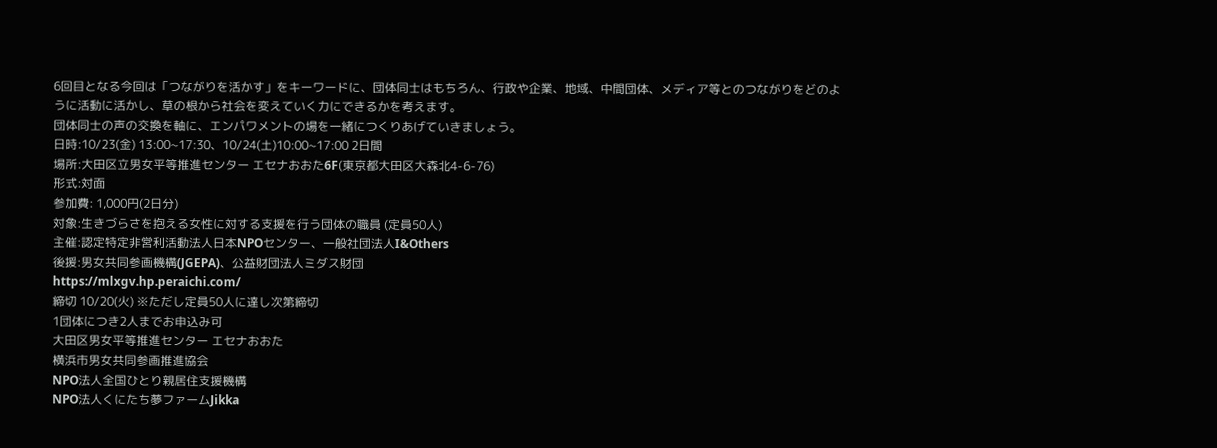6回目となる今回は「つながりを活かす」をキーワードに、団体同士はもちろん、行政や企業、地域、中間団体、メディア等とのつながりをどのように活動に活かし、草の根から社会を変えていく力にできるかを考えます。
団体同士の声の交換を軸に、エンパワメントの場を一緒につくりあげていきましょう。
日時:10/23(金) 13:00~17:30、10/24(土)10:00~17:00 2日間
場所:大田区立男女平等推進センター エセナおおた6F(東京都大田区大森北4-6-76)
形式:対面
参加費: 1,000円(2日分)
対象:生きづらさを抱える女性に対する支援を行う団体の職員 (定員50人)
主催:認定特定非営利活動法人日本NPOセンター、一般社団法人I&Others
後援:男女共同参画機構(JGEPA)、公益財団法人ミダス財団
https://mlxgv.hp.peraichi.com/
締切 10/20(火) ※ただし定員50人に達し次第締切
1団体につき2人までお申込み可
大田区男女平等推進センター エセナおおた
横浜市男女共同参画推進協会
NPO法人全国ひとり親居住支援機構
NPO法人くにたち夢ファームJikka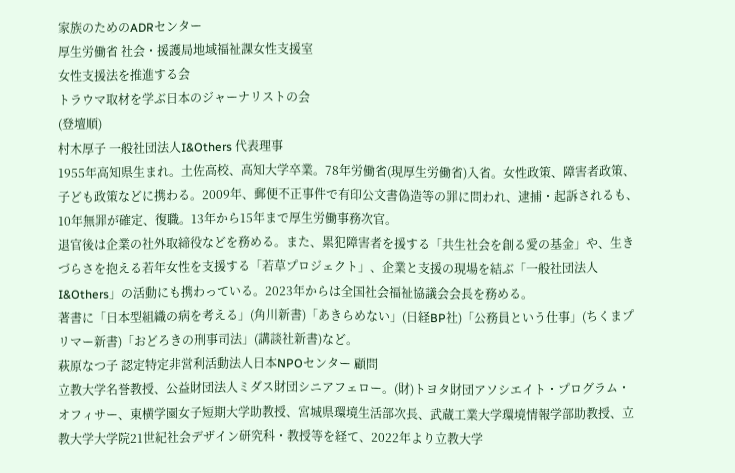家族のためのADRセンター
厚生労働省 社会・援護局地域福祉課女性支援室
女性支援法を推進する会
トラウマ取材を学ぶ日本のジャーナリストの会
(登壇順)
村木厚子 一般社団法人I&Others 代表理事
1955年高知県生まれ。土佐高校、高知大学卒業。78年労働省(現厚生労働省)入省。女性政策、障害者政策、子ども政策などに携わる。2009年、郵便不正事件で有印公文書偽造等の罪に問われ、逮捕・起訴されるも、10年無罪が確定、復職。13年から15年まで厚生労働事務次官。
退官後は企業の社外取締役などを務める。また、累犯障害者を援する「共生社会を創る愛の基金」や、生きづらさを抱える若年女性を支援する「若草プロジェクト」、企業と支援の現場を結ぶ「一般社団法人I&Others」の活動にも携わっている。2023年からは全国社会福祉協議会会長を務める。
著書に「日本型組織の病を考える」(角川新書)「あきらめない」(日経BP社)「公務員という仕事」(ちくまプリマー新書)「おどろきの刑事司法」(講談社新書)など。
萩原なつ子 認定特定非営利活動法人日本NPOセンター 顧問
立教大学名誉教授、公益財団法人ミダス財団シニアフェロー。(財)トヨタ財団アソシエイト・プログラム・オフィサー、東横学園女子短期大学助教授、宮城県環境生活部次長、武蔵工業大学環境情報学部助教授、立教大学大学院21世紀社会デザイン研究科・教授等を経て、2022年より立教大学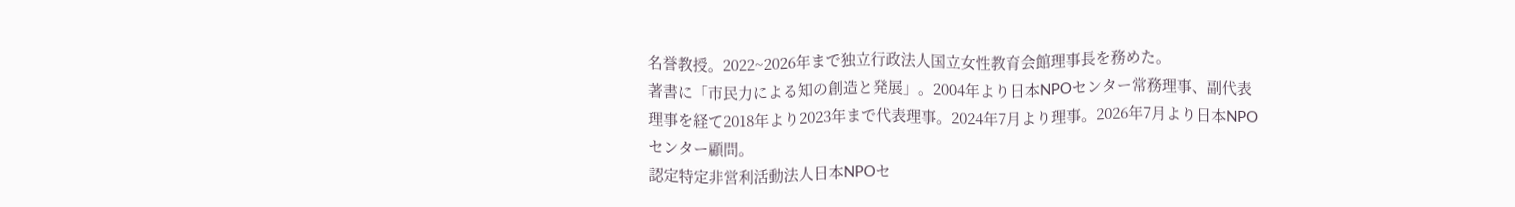名誉教授。2022~2026年まで独立行政法人国立女性教育会館理事長を務めた。
著書に「市民力による知の創造と発展」。2004年より日本NPOセンター常務理事、副代表理事を経て2018年より2023年まで代表理事。2024年7月より理事。2026年7月より日本NPOセンター顧問。
認定特定非営利活動法人日本NPOセ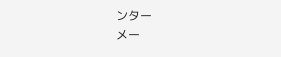ンター
メー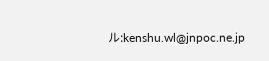ル:kenshu.wl@jnpoc.ne.jp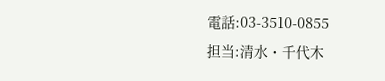電話:03-3510-0855
担当:清水・千代木